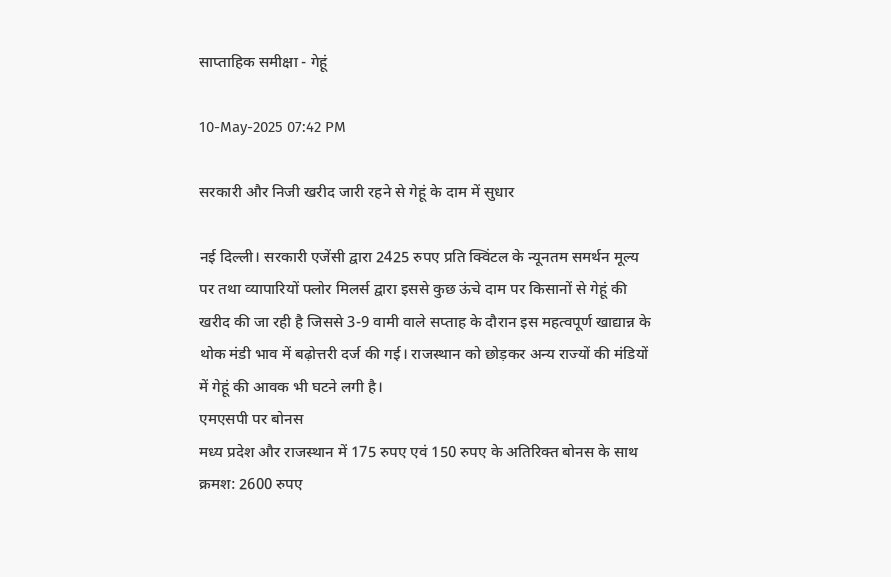साप्ताहिक समीक्षा - गेहूं

10-May-2025 07:42 PM

सरकारी और निजी खरीद जारी रहने से गेहूं के दाम में सुधार

नई दिल्ली। सरकारी एजेंसी द्वारा 2425 रुपए प्रति क्विंटल के न्यूनतम समर्थन मूल्य पर तथा व्यापारियों फ्लोर मिलर्स द्वारा इससे कुछ ऊंचे दाम पर किसानों से गेहूं की खरीद की जा रही है जिससे 3-9 वामी वाले सप्ताह के दौरान इस महत्वपूर्ण खाद्यान्न के थोक मंडी भाव में बढ़ोत्तरी दर्ज की गई। राजस्थान को छोड़कर अन्य राज्यों की मंडियों में गेहूं की आवक भी घटने लगी है।
एमएसपी पर बोनस
मध्य प्रदेश और राजस्थान में 175 रुपए एवं 150 रुपए के अतिरिक्त बोनस के साथ क्रमश: 2600 रुपए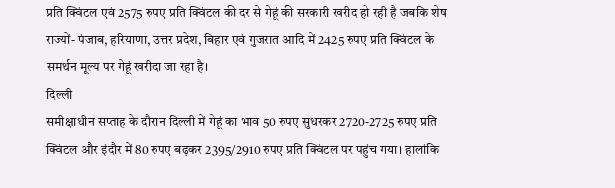प्रति क्विंटल एवं 2575 रुपए प्रति क्विंटल की दर से गेहूं की सरकारी खरीद हो रही है जबकि शेष राज्यों- पंजाब, हरियाणा, उत्तर प्रदेश, बिहार एवं गुजरात आदि में 2425 रुपए प्रति क्विंटल के समर्थन मूल्य पर गेहूं खरीदा जा रहा है।
दिल्ली
समीक्षाधीन सप्ताह के दौरान दिल्ली में गेहूं का भाव 50 रुपए सुधरकर 2720-2725 रुपए प्रति  क्विंटल और इंदौर में 80 रुपए बढ़कर 2395/2910 रुपए प्रति क्विंटल पर पहुंच गया। हालांकि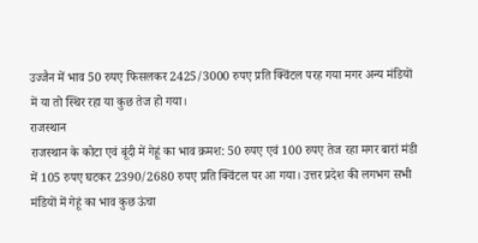उज्जैन में भाव 50 रुपए फिसलकर 2425/3000 रुपए प्रति क्विंटल परह गया मगर अन्य मंडियों में या तो स्थिर रहा या कुछ तेज हो गया।
राजस्थान
राजस्थान के कोटा एवं बूंदी में गेहूं का भाव क्रमश: 50 रुपए एवं 100 रुपए तेज रहा मगर बारां मंडी में 105 रुपए घटकर 2390/2680 रुपए प्रति क्विंटल पर आ गया। उत्तर प्रदेश की लगभग सभी मंडियों में गेहूं का भाव कुछ ऊंचा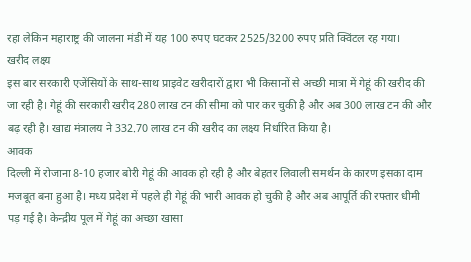रहा लेकिन महाराष्ट्र की जालना मंडी में यह 100 रुपए घटकर 2525/3200 रुपए प्रति क्विंटल रह गया।
खरीद लक्ष्य
इस बार सरकारी एजेंसियों के साथ-साथ प्राइवेट खरीदारों द्वारा भी किसानों से अच्छी मात्रा में गेहूं की खरीद की जा रही है। गेहूं की सरकारी खरीद 280 लाख टन की सीमा को पार कर चुकी है और अब 300 लाख टन की और बढ़ रही है। खाद्य मंत्रालय ने 332.70 लाख टन की खरीद का लक्ष्य निर्धारित किया है।
आवक
दिल्ली में रोजाना 8-10 हजार बोरी गेहूं की आवक हो रही है और बेहतर लिवाली समर्थन के कारण इसका दाम मजबूत बना हुआ है। मध्य प्रदेश में पहले ही गेहूं की भारी आवक हो चुकी है और अब आपूर्ति की रफ्तार धीमी पड़ गई है। केन्द्रीय पूल में गेहूं का अच्छा खासा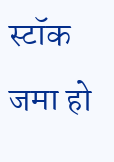स्टॉक जमा हो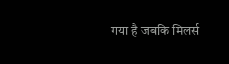गया है जबकि मिलर्स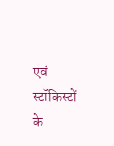एवं स्टॉकिस्टों के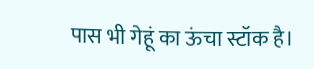पास भी गेहूं का ऊंचा स्टॉक है।